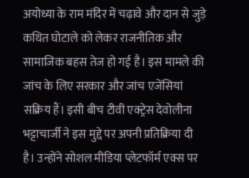अयोध्या के राम मंदिर में चढ़ावे और दान से जुड़े कथित घोटाले को लेकर राजनीतिक और सामाजिक बहस तेज हो गई है। इस मामले की जांच के लिए सरकार और जांच एजेंसियां सक्रिय हैं। इसी बीच टीवी एक्ट्रेस देवोलीना भट्टाचार्जी ने इस मुद्दे पर अपनी प्रतिक्रिया दी है। उन्होंने सोशल मीडिया प्लेटफॉर्म एक्स पर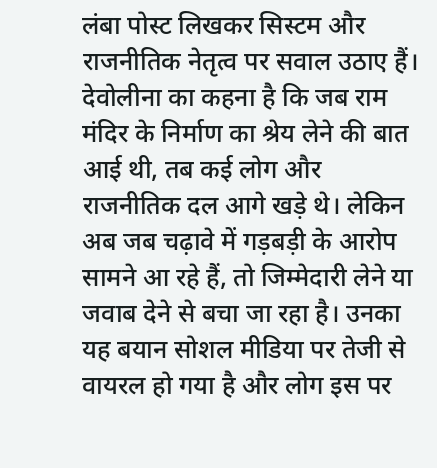लंबा पोस्ट लिखकर सिस्टम और राजनीतिक नेतृत्व पर सवाल उठाए हैं।
देवोलीना का कहना है कि जब राम मंदिर के निर्माण का श्रेय लेने की बात आई थी, तब कई लोग और राजनीतिक दल आगे खड़े थे। लेकिन अब जब चढ़ावे में गड़बड़ी के आरोप सामने आ रहे हैं, तो जिम्मेदारी लेने या जवाब देने से बचा जा रहा है। उनका यह बयान सोशल मीडिया पर तेजी से वायरल हो गया है और लोग इस पर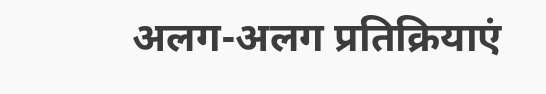अलग-अलग प्रतिक्रियाएं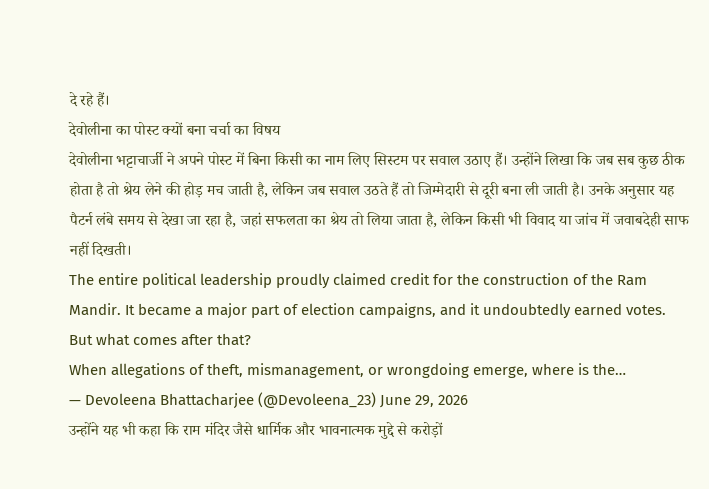दे रहे हैं।
देवोलीना का पोस्ट क्यों बना चर्चा का विषय
देवोलीना भट्टाचार्जी ने अपने पोस्ट में बिना किसी का नाम लिए सिस्टम पर सवाल उठाए हैं। उन्होंने लिखा कि जब सब कुछ ठीक होता है तो श्रेय लेने की होड़ मच जाती है, लेकिन जब सवाल उठते हैं तो जिम्मेदारी से दूरी बना ली जाती है। उनके अनुसार यह पैटर्न लंबे समय से देखा जा रहा है, जहां सफलता का श्रेय तो लिया जाता है, लेकिन किसी भी विवाद या जांच में जवाबदेही साफ नहीं दिखती।
The entire political leadership proudly claimed credit for the construction of the Ram Mandir. It became a major part of election campaigns, and it undoubtedly earned votes. But what comes after that?
When allegations of theft, mismanagement, or wrongdoing emerge, where is the…
— Devoleena Bhattacharjee (@Devoleena_23) June 29, 2026
उन्होंने यह भी कहा कि राम मंदिर जैसे धार्मिक और भावनात्मक मुद्दे से करोड़ों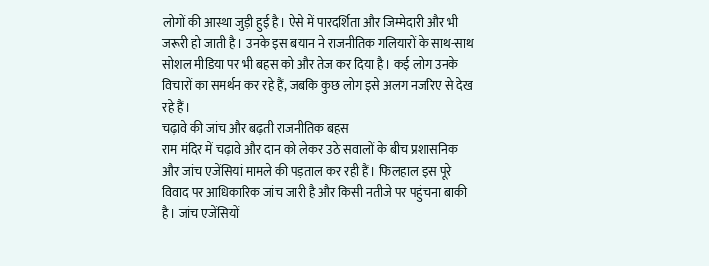लोगों की आस्था जुड़ी हुई है। ऐसे में पारदर्शिता और जिम्मेदारी और भी जरूरी हो जाती है। उनके इस बयान ने राजनीतिक गलियारों के साथ-साथ सोशल मीडिया पर भी बहस को और तेज कर दिया है। कई लोग उनके विचारों का समर्थन कर रहे हैं, जबकि कुछ लोग इसे अलग नजरिए से देख रहे हैं।
चढ़ावे की जांच और बढ़ती राजनीतिक बहस
राम मंदिर में चढ़ावे और दान को लेकर उठे सवालों के बीच प्रशासनिक और जांच एजेंसियां मामले की पड़ताल कर रही हैं। फिलहाल इस पूरे विवाद पर आधिकारिक जांच जारी है और किसी नतीजे पर पहुंचना बाकी है। जांच एजेंसियों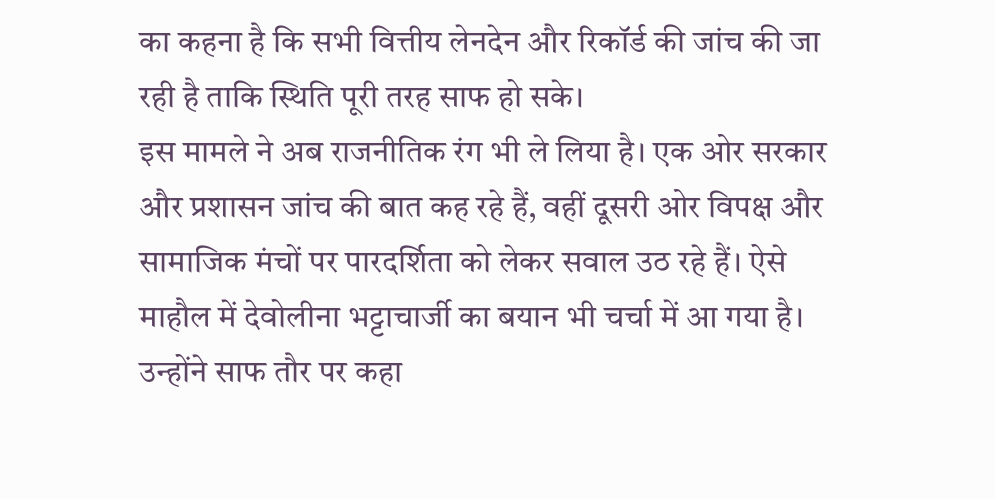का कहना है कि सभी वित्तीय लेनदेन और रिकॉर्ड की जांच की जा रही है ताकि स्थिति पूरी तरह साफ हो सके।
इस मामले ने अब राजनीतिक रंग भी ले लिया है। एक ओर सरकार और प्रशासन जांच की बात कह रहे हैं, वहीं दूसरी ओर विपक्ष और सामाजिक मंचों पर पारदर्शिता को लेकर सवाल उठ रहे हैं। ऐसे माहौल में देवोलीना भट्टाचार्जी का बयान भी चर्चा में आ गया है। उन्होंने साफ तौर पर कहा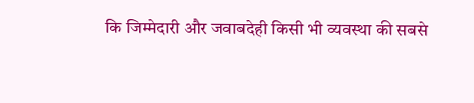कि जिम्मेदारी और जवाबदेही किसी भी व्यवस्था की सबसे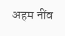अहम नींव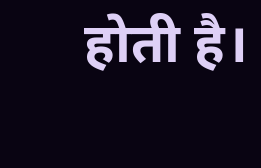होती है।